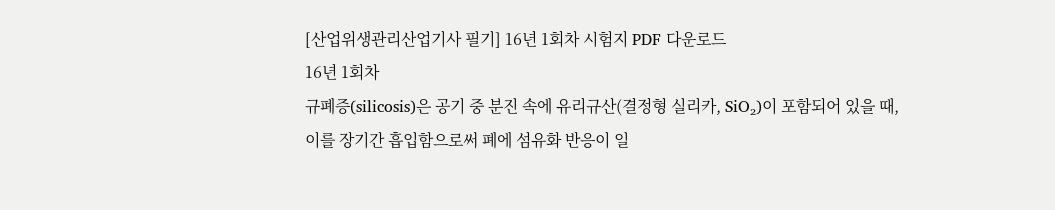[산업위생관리산업기사 필기] 16년 1회차 시험지 PDF 다운로드
16년 1회차
규폐증(silicosis)은 공기 중 분진 속에 유리규산(결정형 실리카, SiO₂)이 포함되어 있을 때, 이를 장기간 흡입함으로써 폐에 섬유화 반응이 일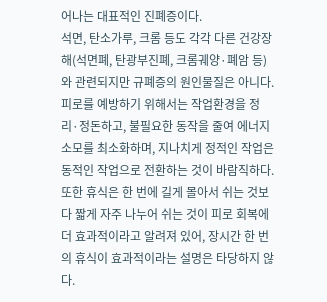어나는 대표적인 진폐증이다.
석면, 탄소가루, 크롬 등도 각각 다른 건강장해(석면폐, 탄광부진폐, 크롬궤양·폐암 등)와 관련되지만 규폐증의 원인물질은 아니다.
피로를 예방하기 위해서는 작업환경을 정리·정돈하고, 불필요한 동작을 줄여 에너지 소모를 최소화하며, 지나치게 정적인 작업은 동적인 작업으로 전환하는 것이 바람직하다.
또한 휴식은 한 번에 길게 몰아서 쉬는 것보다 짧게 자주 나누어 쉬는 것이 피로 회복에 더 효과적이라고 알려져 있어, 장시간 한 번의 휴식이 효과적이라는 설명은 타당하지 않다.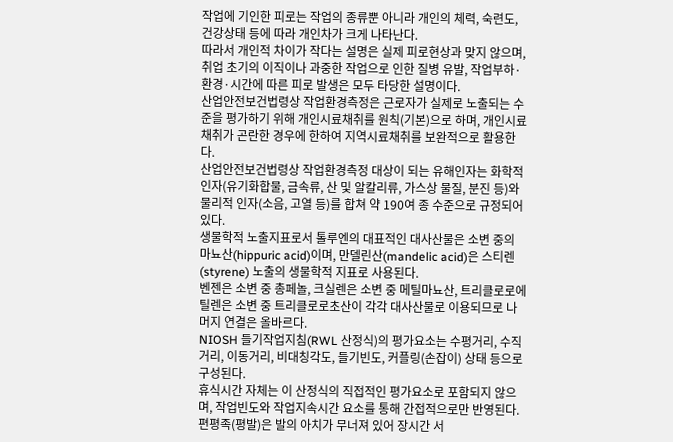작업에 기인한 피로는 작업의 종류뿐 아니라 개인의 체력, 숙련도, 건강상태 등에 따라 개인차가 크게 나타난다.
따라서 개인적 차이가 작다는 설명은 실제 피로현상과 맞지 않으며, 취업 초기의 이직이나 과중한 작업으로 인한 질병 유발, 작업부하·환경·시간에 따른 피로 발생은 모두 타당한 설명이다.
산업안전보건법령상 작업환경측정은 근로자가 실제로 노출되는 수준을 평가하기 위해 개인시료채취를 원칙(기본)으로 하며, 개인시료채취가 곤란한 경우에 한하여 지역시료채취를 보완적으로 활용한다.
산업안전보건법령상 작업환경측정 대상이 되는 유해인자는 화학적 인자(유기화합물, 금속류, 산 및 알칼리류, 가스상 물질, 분진 등)와 물리적 인자(소음, 고열 등)를 합쳐 약 190여 종 수준으로 규정되어 있다.
생물학적 노출지표로서 톨루엔의 대표적인 대사산물은 소변 중의 마뇨산(hippuric acid)이며, 만델린산(mandelic acid)은 스티렌(styrene) 노출의 생물학적 지표로 사용된다.
벤젠은 소변 중 총페놀, 크실렌은 소변 중 메틸마뇨산, 트리클로로에틸렌은 소변 중 트리클로로초산이 각각 대사산물로 이용되므로 나머지 연결은 올바르다.
NIOSH 들기작업지침(RWL 산정식)의 평가요소는 수평거리, 수직거리, 이동거리, 비대칭각도, 들기빈도, 커플링(손잡이) 상태 등으로 구성된다.
휴식시간 자체는 이 산정식의 직접적인 평가요소로 포함되지 않으며, 작업빈도와 작업지속시간 요소를 통해 간접적으로만 반영된다.
편평족(평발)은 발의 아치가 무너져 있어 장시간 서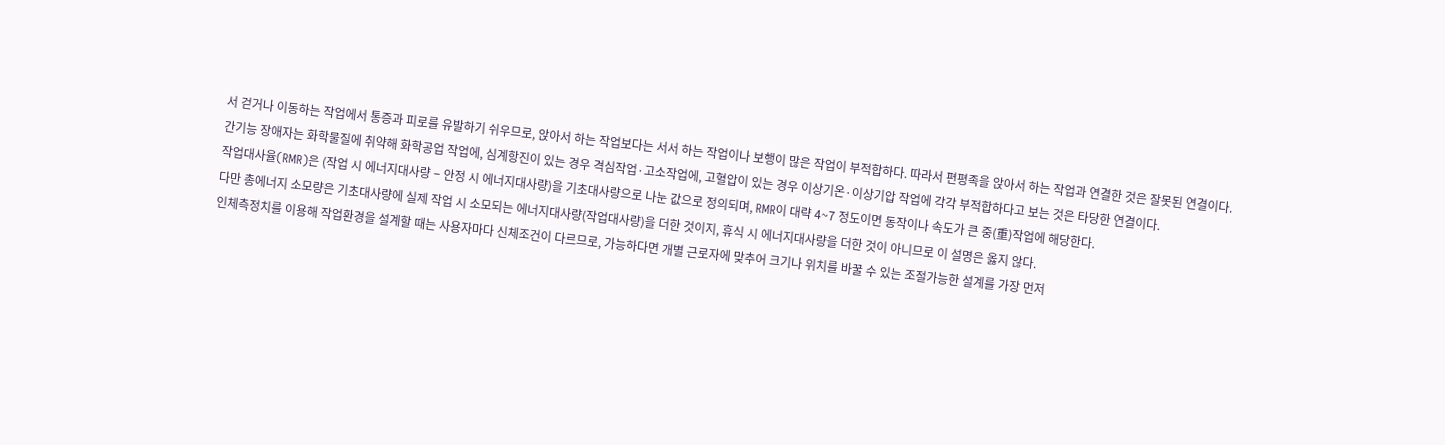서 걷거나 이동하는 작업에서 통증과 피로를 유발하기 쉬우므로, 앉아서 하는 작업보다는 서서 하는 작업이나 보행이 많은 작업이 부적합하다. 따라서 편평족을 앉아서 하는 작업과 연결한 것은 잘못된 연결이다.
간기능 장애자는 화학물질에 취약해 화학공업 작업에, 심계항진이 있는 경우 격심작업·고소작업에, 고혈압이 있는 경우 이상기온·이상기압 작업에 각각 부적합하다고 보는 것은 타당한 연결이다.
작업대사율(RMR)은 (작업 시 에너지대사량 − 안정 시 에너지대사량)을 기초대사량으로 나눈 값으로 정의되며, RMR이 대략 4~7 정도이면 동작이나 속도가 큰 중(重)작업에 해당한다.
다만 총에너지 소모량은 기초대사량에 실제 작업 시 소모되는 에너지대사량(작업대사량)을 더한 것이지, 휴식 시 에너지대사량을 더한 것이 아니므로 이 설명은 옳지 않다.
인체측정치를 이용해 작업환경을 설계할 때는 사용자마다 신체조건이 다르므로, 가능하다면 개별 근로자에 맞추어 크기나 위치를 바꿀 수 있는 조절가능한 설계를 가장 먼저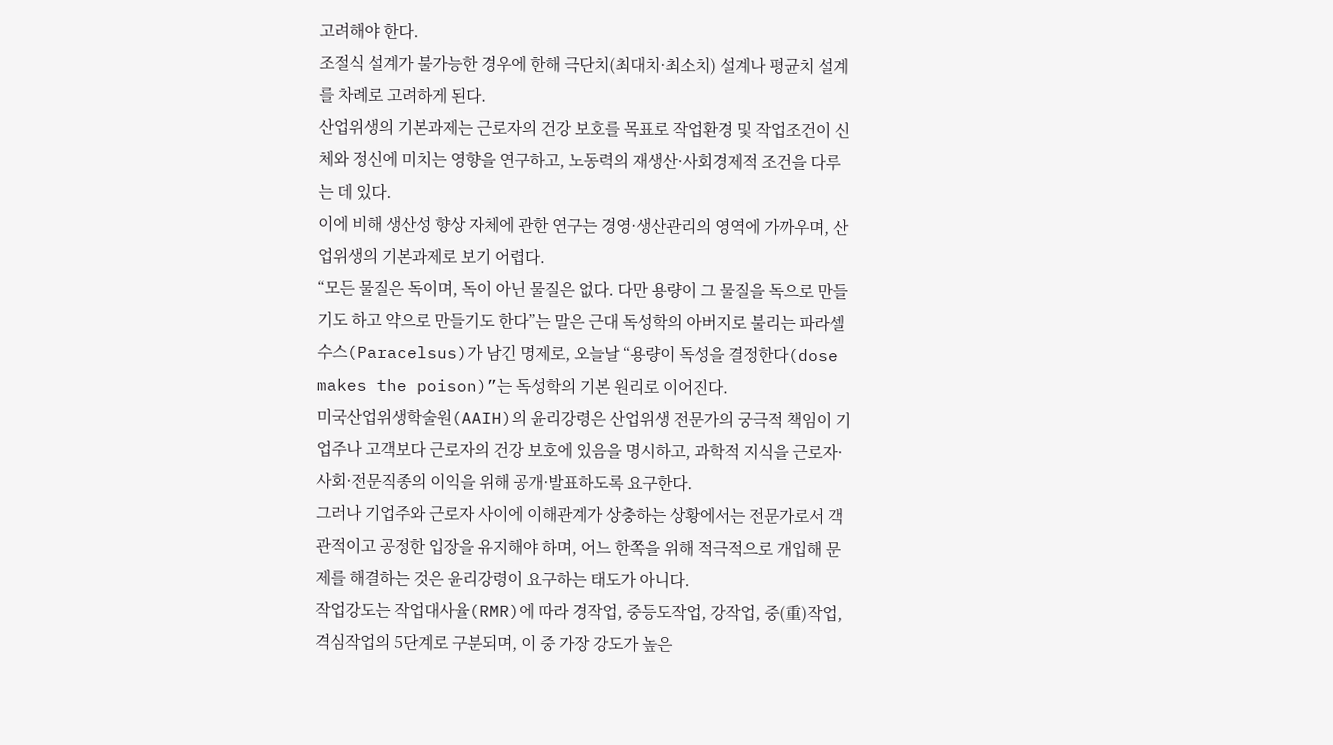고려해야 한다.
조절식 설계가 불가능한 경우에 한해 극단치(최대치·최소치) 설계나 평균치 설계를 차례로 고려하게 된다.
산업위생의 기본과제는 근로자의 건강 보호를 목표로 작업환경 및 작업조건이 신체와 정신에 미치는 영향을 연구하고, 노동력의 재생산·사회경제적 조건을 다루는 데 있다.
이에 비해 생산성 향상 자체에 관한 연구는 경영·생산관리의 영역에 가까우며, 산업위생의 기본과제로 보기 어렵다.
“모든 물질은 독이며, 독이 아닌 물질은 없다. 다만 용량이 그 물질을 독으로 만들기도 하고 약으로 만들기도 한다”는 말은 근대 독성학의 아버지로 불리는 파라셀수스(Paracelsus)가 남긴 명제로, 오늘날 “용량이 독성을 결정한다(dose makes the poison)”는 독성학의 기본 원리로 이어진다.
미국산업위생학술원(AAIH)의 윤리강령은 산업위생 전문가의 궁극적 책임이 기업주나 고객보다 근로자의 건강 보호에 있음을 명시하고, 과학적 지식을 근로자·사회·전문직종의 이익을 위해 공개·발표하도록 요구한다.
그러나 기업주와 근로자 사이에 이해관계가 상충하는 상황에서는 전문가로서 객관적이고 공정한 입장을 유지해야 하며, 어느 한쪽을 위해 적극적으로 개입해 문제를 해결하는 것은 윤리강령이 요구하는 태도가 아니다.
작업강도는 작업대사율(RMR)에 따라 경작업, 중등도작업, 강작업, 중(重)작업, 격심작업의 5단계로 구분되며, 이 중 가장 강도가 높은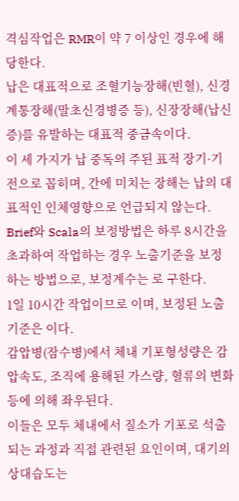격심작업은 RMR이 약 7 이상인 경우에 해당한다.
납은 대표적으로 조혈기능장해(빈혈), 신경계통장해(말초신경병증 등), 신장장해(납신증)를 유발하는 대표적 중금속이다.
이 세 가지가 납 중독의 주된 표적 장기·기전으로 꼽히며, 간에 미치는 장해는 납의 대표적인 인체영향으로 언급되지 않는다.
Brief와 Scala의 보정방법은 하루 8시간을 초과하여 작업하는 경우 노출기준을 보정하는 방법으로, 보정계수는 로 구한다.
1일 10시간 작업이므로 이며, 보정된 노출기준은 이다.
감압병(잠수병)에서 체내 기포형성량은 감압속도, 조직에 용해된 가스량, 혈류의 변화 등에 의해 좌우된다.
이들은 모두 체내에서 질소가 기포로 석출되는 과정과 직접 관련된 요인이며, 대기의 상대습도는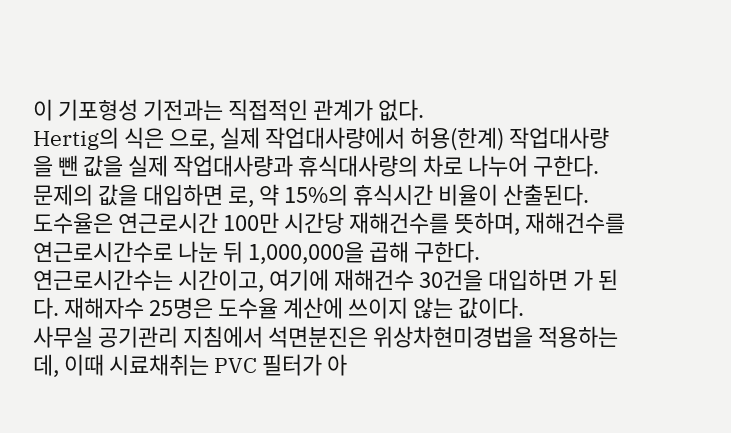이 기포형성 기전과는 직접적인 관계가 없다.
Hertig의 식은 으로, 실제 작업대사량에서 허용(한계) 작업대사량을 뺀 값을 실제 작업대사량과 휴식대사량의 차로 나누어 구한다.
문제의 값을 대입하면 로, 약 15%의 휴식시간 비율이 산출된다.
도수율은 연근로시간 100만 시간당 재해건수를 뜻하며, 재해건수를 연근로시간수로 나눈 뒤 1,000,000을 곱해 구한다.
연근로시간수는 시간이고, 여기에 재해건수 30건을 대입하면 가 된다. 재해자수 25명은 도수율 계산에 쓰이지 않는 값이다.
사무실 공기관리 지침에서 석면분진은 위상차현미경법을 적용하는데, 이때 시료채취는 PVC 필터가 아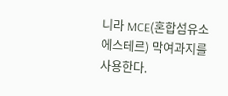니라 MCE(혼합섬유소에스테르) 막여과지를 사용한다.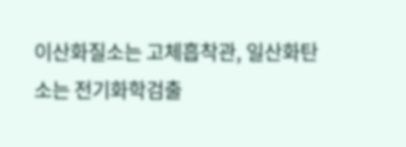이산화질소는 고체흡착관, 일산화탄소는 전기화학검출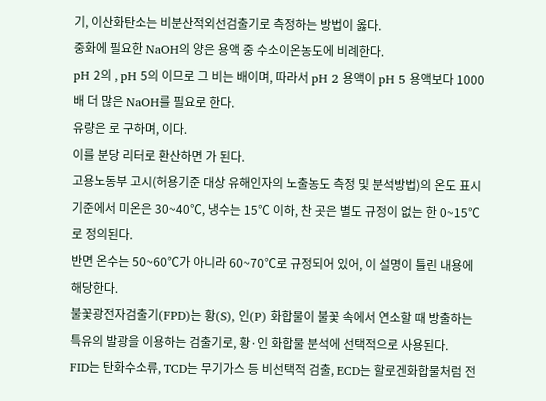기, 이산화탄소는 비분산적외선검출기로 측정하는 방법이 옳다.
중화에 필요한 NaOH의 양은 용액 중 수소이온농도에 비례한다.
pH 2의 , pH 5의 이므로 그 비는 배이며, 따라서 pH 2 용액이 pH 5 용액보다 1000배 더 많은 NaOH를 필요로 한다.
유량은 로 구하며, 이다.
이를 분당 리터로 환산하면 가 된다.
고용노동부 고시(허용기준 대상 유해인자의 노출농도 측정 및 분석방법)의 온도 표시 기준에서 미온은 30~40℃, 냉수는 15℃ 이하, 찬 곳은 별도 규정이 없는 한 0~15℃로 정의된다.
반면 온수는 50~60℃가 아니라 60~70℃로 규정되어 있어, 이 설명이 틀린 내용에 해당한다.
불꽃광전자검출기(FPD)는 황(S), 인(P) 화합물이 불꽃 속에서 연소할 때 방출하는 특유의 발광을 이용하는 검출기로, 황·인 화합물 분석에 선택적으로 사용된다.
FID는 탄화수소류, TCD는 무기가스 등 비선택적 검출, ECD는 할로겐화합물처럼 전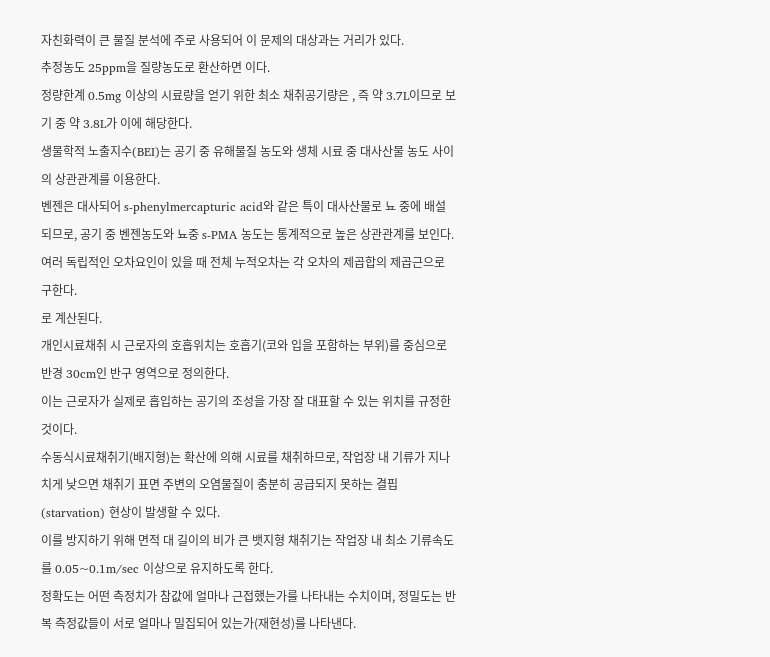자친화력이 큰 물질 분석에 주로 사용되어 이 문제의 대상과는 거리가 있다.
추정농도 25ppm을 질량농도로 환산하면 이다.
정량한계 0.5mg 이상의 시료량을 얻기 위한 최소 채취공기량은 , 즉 약 3.7L이므로 보기 중 약 3.8L가 이에 해당한다.
생물학적 노출지수(BEI)는 공기 중 유해물질 농도와 생체 시료 중 대사산물 농도 사이의 상관관계를 이용한다.
벤젠은 대사되어 s-phenylmercapturic acid와 같은 특이 대사산물로 뇨 중에 배설되므로, 공기 중 벤젠농도와 뇨중 s-PMA 농도는 통계적으로 높은 상관관계를 보인다.
여러 독립적인 오차요인이 있을 때 전체 누적오차는 각 오차의 제곱합의 제곱근으로 구한다.
로 계산된다.
개인시료채취 시 근로자의 호흡위치는 호흡기(코와 입을 포함하는 부위)를 중심으로 반경 30cm인 반구 영역으로 정의한다.
이는 근로자가 실제로 흡입하는 공기의 조성을 가장 잘 대표할 수 있는 위치를 규정한 것이다.
수동식시료채취기(배지형)는 확산에 의해 시료를 채취하므로, 작업장 내 기류가 지나치게 낮으면 채취기 표면 주변의 오염물질이 충분히 공급되지 못하는 결핍(starvation) 현상이 발생할 수 있다.
이를 방지하기 위해 면적 대 길이의 비가 큰 뱃지형 채취기는 작업장 내 최소 기류속도를 0.05~0.1m/sec 이상으로 유지하도록 한다.
정확도는 어떤 측정치가 참값에 얼마나 근접했는가를 나타내는 수치이며, 정밀도는 반복 측정값들이 서로 얼마나 밀집되어 있는가(재현성)를 나타낸다.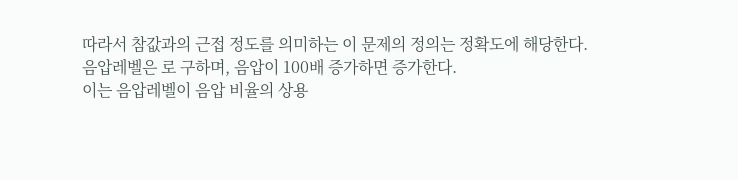따라서 참값과의 근접 정도를 의미하는 이 문제의 정의는 정확도에 해당한다.
음압레벨은 로 구하며, 음압이 100배 증가하면 증가한다.
이는 음압레벨이 음압 비율의 상용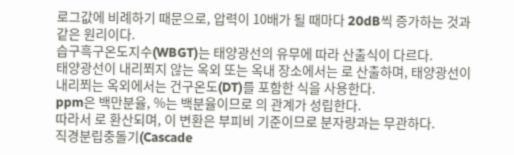로그값에 비례하기 때문으로, 압력이 10배가 될 때마다 20dB씩 증가하는 것과 같은 원리이다.
습구흑구온도지수(WBGT)는 태양광선의 유무에 따라 산출식이 다르다.
태양광선이 내리쬐지 않는 옥외 또는 옥내 장소에서는 로 산출하며, 태양광선이 내리쬐는 옥외에서는 건구온도(DT)를 포함한 식을 사용한다.
ppm은 백만분율, %는 백분율이므로 의 관계가 성립한다.
따라서 로 환산되며, 이 변환은 부피비 기준이므로 분자량과는 무관하다.
직경분립충돌기(Cascade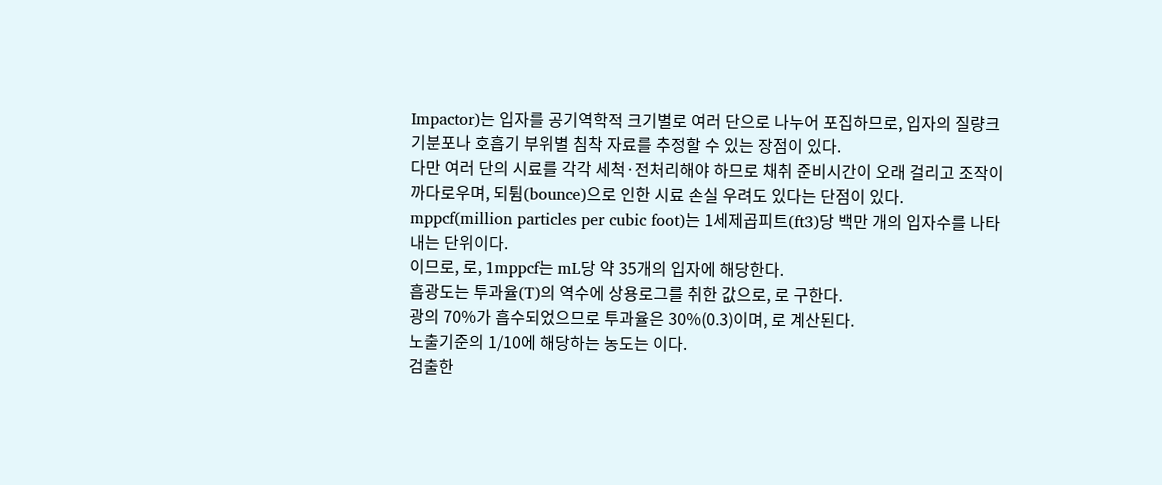Impactor)는 입자를 공기역학적 크기별로 여러 단으로 나누어 포집하므로, 입자의 질량크기분포나 호흡기 부위별 침착 자료를 추정할 수 있는 장점이 있다.
다만 여러 단의 시료를 각각 세척·전처리해야 하므로 채취 준비시간이 오래 걸리고 조작이 까다로우며, 되튐(bounce)으로 인한 시료 손실 우려도 있다는 단점이 있다.
mppcf(million particles per cubic foot)는 1세제곱피트(ft3)당 백만 개의 입자수를 나타내는 단위이다.
이므로, 로, 1mppcf는 mL당 약 35개의 입자에 해당한다.
흡광도는 투과율(T)의 역수에 상용로그를 취한 값으로, 로 구한다.
광의 70%가 흡수되었으므로 투과율은 30%(0.3)이며, 로 계산된다.
노출기준의 1/10에 해당하는 농도는 이다.
검출한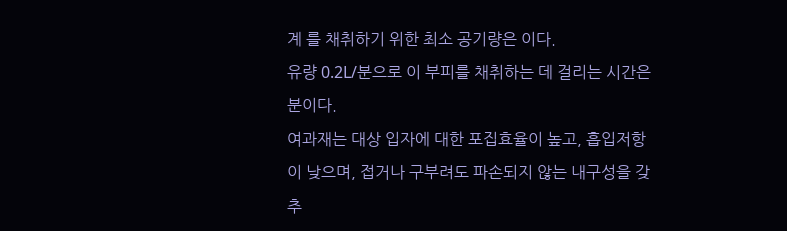계 를 채취하기 위한 최소 공기량은 이다.
유량 0.2L/분으로 이 부피를 채취하는 데 걸리는 시간은 분이다.
여과재는 대상 입자에 대한 포집효율이 높고, 흡입저항이 낮으며, 접거나 구부려도 파손되지 않는 내구성을 갖추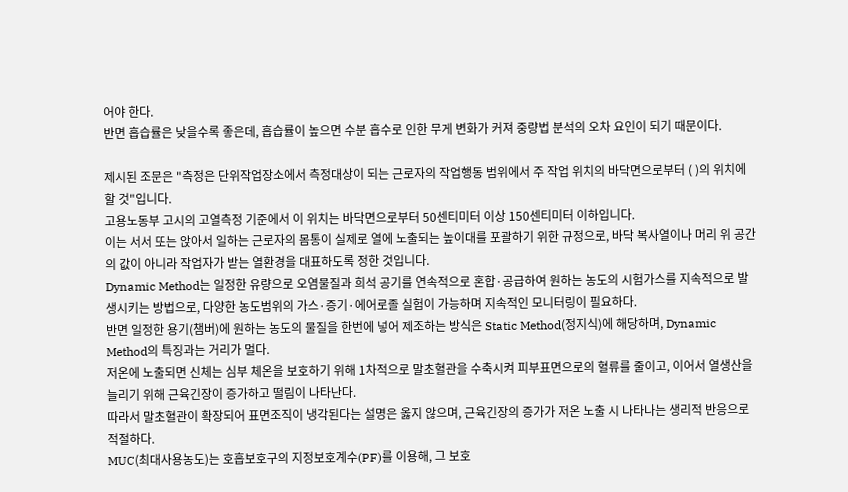어야 한다.
반면 흡습률은 낮을수록 좋은데, 흡습률이 높으면 수분 흡수로 인한 무게 변화가 커져 중량법 분석의 오차 요인이 되기 때문이다.

제시된 조문은 "측정은 단위작업장소에서 측정대상이 되는 근로자의 작업행동 범위에서 주 작업 위치의 바닥면으로부터 ( )의 위치에 할 것"입니다.
고용노동부 고시의 고열측정 기준에서 이 위치는 바닥면으로부터 50센티미터 이상 150센티미터 이하입니다.
이는 서서 또는 앉아서 일하는 근로자의 몸통이 실제로 열에 노출되는 높이대를 포괄하기 위한 규정으로, 바닥 복사열이나 머리 위 공간의 값이 아니라 작업자가 받는 열환경을 대표하도록 정한 것입니다.
Dynamic Method는 일정한 유량으로 오염물질과 희석 공기를 연속적으로 혼합·공급하여 원하는 농도의 시험가스를 지속적으로 발생시키는 방법으로, 다양한 농도범위의 가스·증기·에어로졸 실험이 가능하며 지속적인 모니터링이 필요하다.
반면 일정한 용기(챔버)에 원하는 농도의 물질을 한번에 넣어 제조하는 방식은 Static Method(정지식)에 해당하며, Dynamic Method의 특징과는 거리가 멀다.
저온에 노출되면 신체는 심부 체온을 보호하기 위해 1차적으로 말초혈관을 수축시켜 피부표면으로의 혈류를 줄이고, 이어서 열생산을 늘리기 위해 근육긴장이 증가하고 떨림이 나타난다.
따라서 말초혈관이 확장되어 표면조직이 냉각된다는 설명은 옳지 않으며, 근육긴장의 증가가 저온 노출 시 나타나는 생리적 반응으로 적절하다.
MUC(최대사용농도)는 호흡보호구의 지정보호계수(PF)를 이용해, 그 보호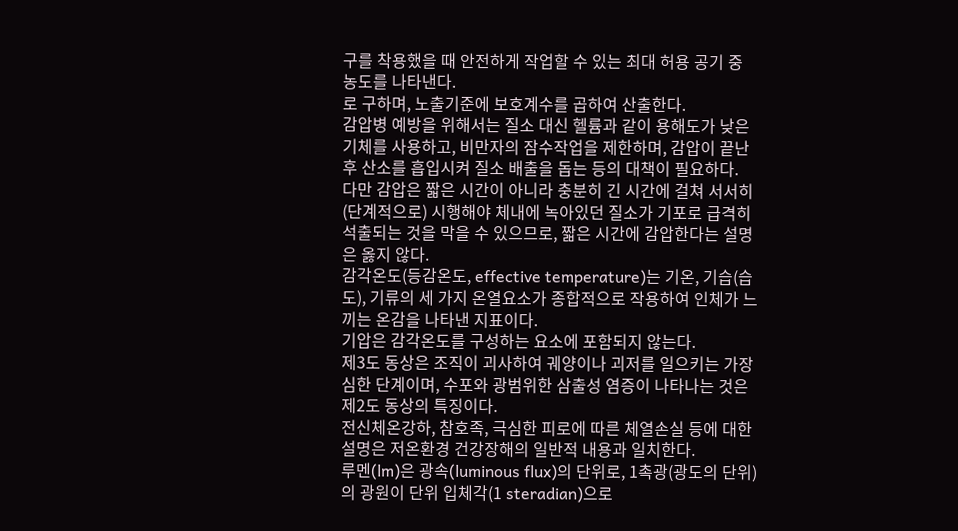구를 착용했을 때 안전하게 작업할 수 있는 최대 허용 공기 중 농도를 나타낸다.
로 구하며, 노출기준에 보호계수를 곱하여 산출한다.
감압병 예방을 위해서는 질소 대신 헬륨과 같이 용해도가 낮은 기체를 사용하고, 비만자의 잠수작업을 제한하며, 감압이 끝난 후 산소를 흡입시켜 질소 배출을 돕는 등의 대책이 필요하다.
다만 감압은 짧은 시간이 아니라 충분히 긴 시간에 걸쳐 서서히(단계적으로) 시행해야 체내에 녹아있던 질소가 기포로 급격히 석출되는 것을 막을 수 있으므로, 짧은 시간에 감압한다는 설명은 옳지 않다.
감각온도(등감온도, effective temperature)는 기온, 기습(습도), 기류의 세 가지 온열요소가 종합적으로 작용하여 인체가 느끼는 온감을 나타낸 지표이다.
기압은 감각온도를 구성하는 요소에 포함되지 않는다.
제3도 동상은 조직이 괴사하여 궤양이나 괴저를 일으키는 가장 심한 단계이며, 수포와 광범위한 삼출성 염증이 나타나는 것은 제2도 동상의 특징이다.
전신체온강하, 참호족, 극심한 피로에 따른 체열손실 등에 대한 설명은 저온환경 건강장해의 일반적 내용과 일치한다.
루멘(lm)은 광속(luminous flux)의 단위로, 1촉광(광도의 단위)의 광원이 단위 입체각(1 steradian)으로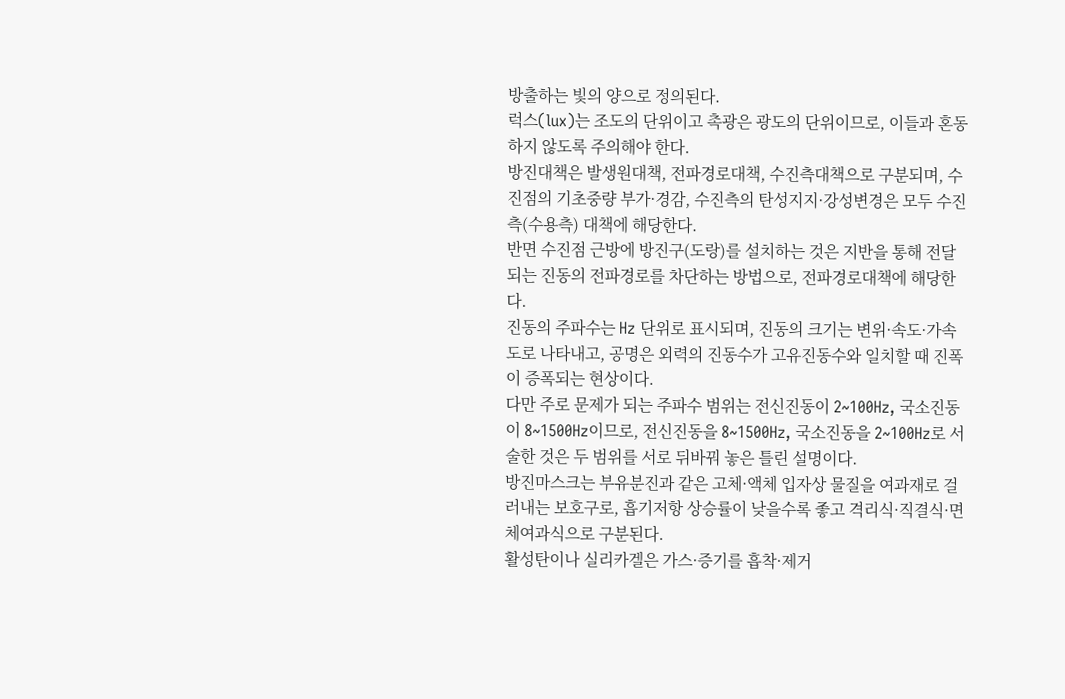방출하는 빛의 양으로 정의된다.
럭스(lux)는 조도의 단위이고 촉광은 광도의 단위이므로, 이들과 혼동하지 않도록 주의해야 한다.
방진대책은 발생원대책, 전파경로대책, 수진측대책으로 구분되며, 수진점의 기초중량 부가·경감, 수진측의 탄성지지·강성변경은 모두 수진측(수용측) 대책에 해당한다.
반면 수진점 근방에 방진구(도랑)를 설치하는 것은 지반을 통해 전달되는 진동의 전파경로를 차단하는 방법으로, 전파경로대책에 해당한다.
진동의 주파수는 Hz 단위로 표시되며, 진동의 크기는 변위·속도·가속도로 나타내고, 공명은 외력의 진동수가 고유진동수와 일치할 때 진폭이 증폭되는 현상이다.
다만 주로 문제가 되는 주파수 범위는 전신진동이 2~100Hz, 국소진동이 8~1500Hz이므로, 전신진동을 8~1500Hz, 국소진동을 2~100Hz로 서술한 것은 두 범위를 서로 뒤바꿔 놓은 틀린 설명이다.
방진마스크는 부유분진과 같은 고체·액체 입자상 물질을 여과재로 걸러내는 보호구로, 흡기저항 상승률이 낮을수록 좋고 격리식·직결식·면체여과식으로 구분된다.
활성탄이나 실리카겔은 가스·증기를 흡착·제거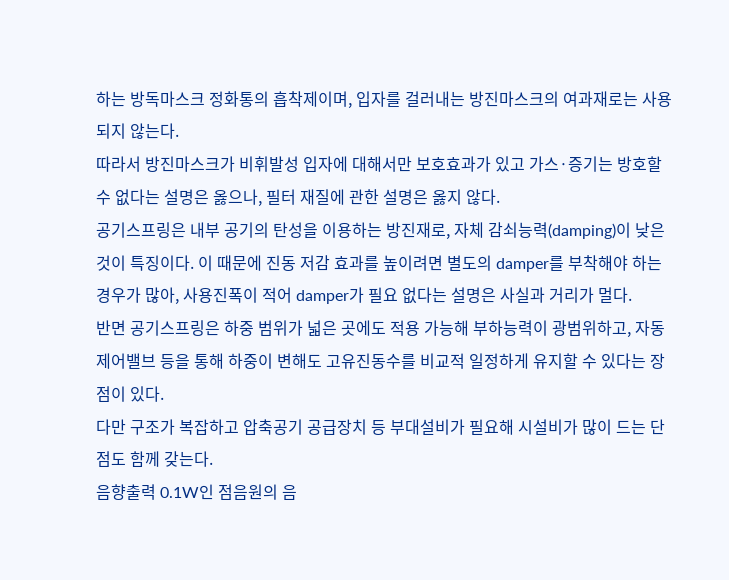하는 방독마스크 정화통의 흡착제이며, 입자를 걸러내는 방진마스크의 여과재로는 사용되지 않는다.
따라서 방진마스크가 비휘발성 입자에 대해서만 보호효과가 있고 가스·증기는 방호할 수 없다는 설명은 옳으나, 필터 재질에 관한 설명은 옳지 않다.
공기스프링은 내부 공기의 탄성을 이용하는 방진재로, 자체 감쇠능력(damping)이 낮은 것이 특징이다. 이 때문에 진동 저감 효과를 높이려면 별도의 damper를 부착해야 하는 경우가 많아, 사용진폭이 적어 damper가 필요 없다는 설명은 사실과 거리가 멀다.
반면 공기스프링은 하중 범위가 넓은 곳에도 적용 가능해 부하능력이 광범위하고, 자동제어밸브 등을 통해 하중이 변해도 고유진동수를 비교적 일정하게 유지할 수 있다는 장점이 있다.
다만 구조가 복잡하고 압축공기 공급장치 등 부대설비가 필요해 시설비가 많이 드는 단점도 함께 갖는다.
음향출력 0.1W인 점음원의 음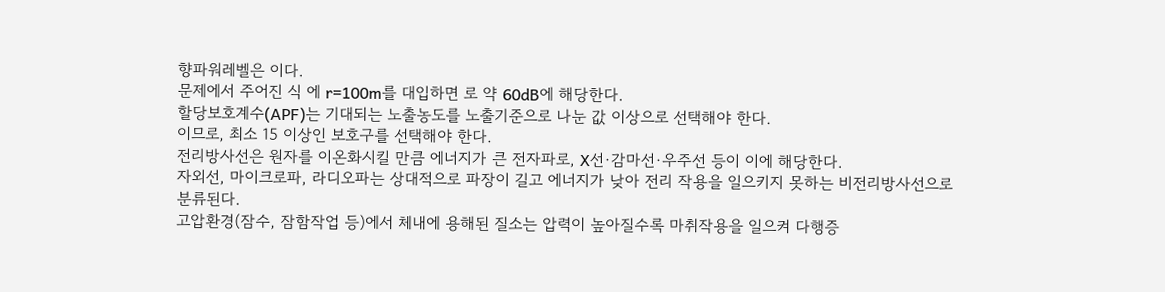향파워레벨은 이다.
문제에서 주어진 식 에 r=100m를 대입하면 로 약 60dB에 해당한다.
할당보호계수(APF)는 기대되는 노출농도를 노출기준으로 나눈 값 이상으로 선택해야 한다.
이므로, 최소 15 이상인 보호구를 선택해야 한다.
전리방사선은 원자를 이온화시킬 만큼 에너지가 큰 전자파로, X선·감마선·우주선 등이 이에 해당한다.
자외선, 마이크로파, 라디오파는 상대적으로 파장이 길고 에너지가 낮아 전리 작용을 일으키지 못하는 비전리방사선으로 분류된다.
고압환경(잠수, 잠함작업 등)에서 체내에 용해된 질소는 압력이 높아질수록 마취작용을 일으켜 다행증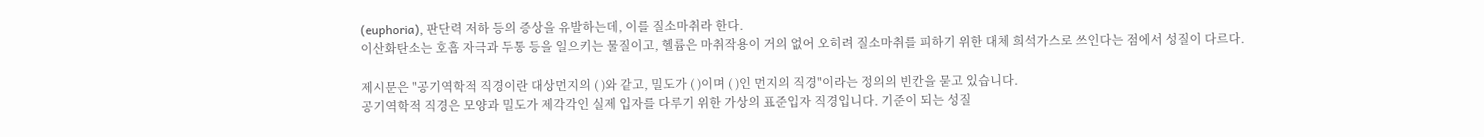(euphoria), 판단력 저하 등의 증상을 유발하는데, 이를 질소마취라 한다.
이산화탄소는 호흡 자극과 두통 등을 일으키는 물질이고, 헬륨은 마취작용이 거의 없어 오히려 질소마취를 피하기 위한 대체 희석가스로 쓰인다는 점에서 성질이 다르다.

제시문은 "공기역학적 직경이란 대상먼지의 ( )와 같고, 밀도가 ( )이며 ( )인 먼지의 직경"이라는 정의의 빈칸을 묻고 있습니다.
공기역학적 직경은 모양과 밀도가 제각각인 실제 입자를 다루기 위한 가상의 표준입자 직경입니다. 기준이 되는 성질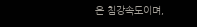은 침강속도이며,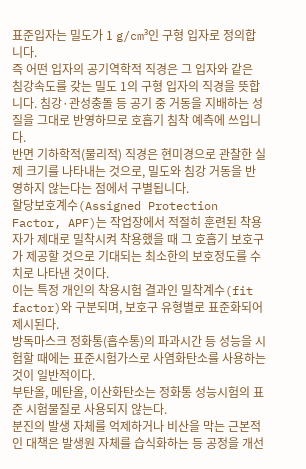표준입자는 밀도가 1 g/cm³인 구형 입자로 정의합니다.
즉 어떤 입자의 공기역학적 직경은 그 입자와 같은 침강속도를 갖는 밀도 1의 구형 입자의 직경을 뜻합니다. 침강·관성충돌 등 공기 중 거동을 지배하는 성질을 그대로 반영하므로 호흡기 침착 예측에 쓰입니다.
반면 기하학적(물리적) 직경은 현미경으로 관찰한 실제 크기를 나타내는 것으로, 밀도와 침강 거동을 반영하지 않는다는 점에서 구별됩니다.
할당보호계수(Assigned Protection Factor, APF)는 작업장에서 적절히 훈련된 착용자가 제대로 밀착시켜 착용했을 때 그 호흡기 보호구가 제공할 것으로 기대되는 최소한의 보호정도를 수치로 나타낸 것이다.
이는 특정 개인의 착용시험 결과인 밀착계수(fit factor)와 구분되며, 보호구 유형별로 표준화되어 제시된다.
방독마스크 정화통(흡수통)의 파과시간 등 성능을 시험할 때에는 표준시험가스로 사염화탄소를 사용하는 것이 일반적이다.
부탄올, 메탄올, 이산화탄소는 정화통 성능시험의 표준 시험물질로 사용되지 않는다.
분진의 발생 자체를 억제하거나 비산을 막는 근본적인 대책은 발생원 자체를 습식화하는 등 공정을 개선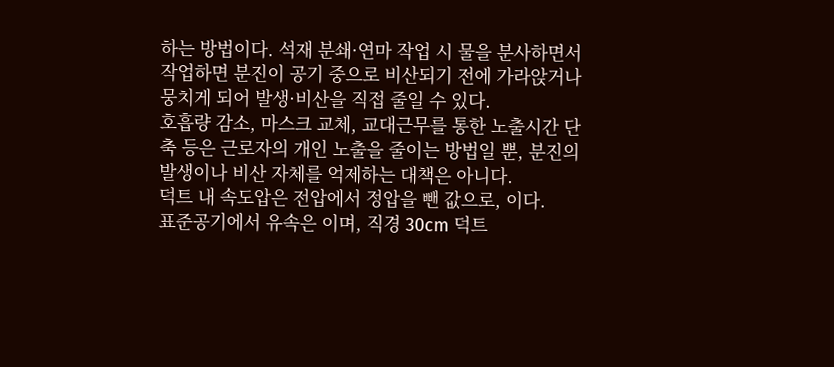하는 방법이다. 석재 분쇄·연마 작업 시 물을 분사하면서 작업하면 분진이 공기 중으로 비산되기 전에 가라앉거나 뭉치게 되어 발생·비산을 직접 줄일 수 있다.
호흡량 감소, 마스크 교체, 교대근무를 통한 노출시간 단축 등은 근로자의 개인 노출을 줄이는 방법일 뿐, 분진의 발생이나 비산 자체를 억제하는 대책은 아니다.
덕트 내 속도압은 전압에서 정압을 뺀 값으로, 이다.
표준공기에서 유속은 이며, 직경 30cm 덕트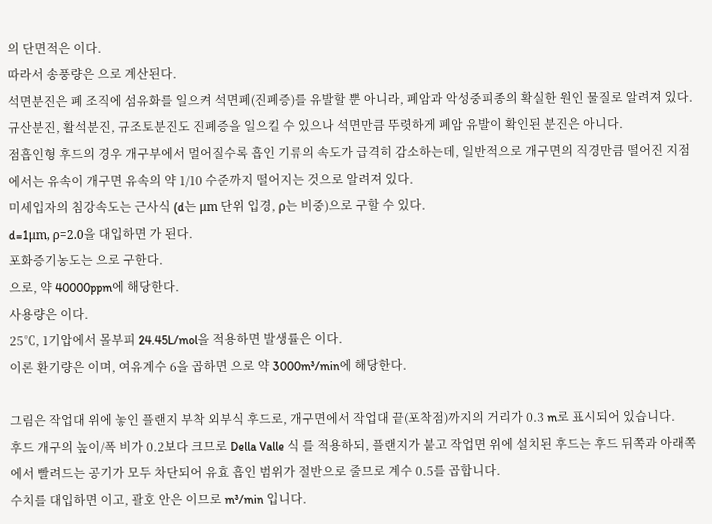의 단면적은 이다.
따라서 송풍량은 으로 계산된다.
석면분진은 폐 조직에 섬유화를 일으켜 석면폐(진폐증)를 유발할 뿐 아니라, 폐암과 악성중피종의 확실한 원인 물질로 알려져 있다.
규산분진, 활석분진, 규조토분진도 진폐증을 일으킬 수 있으나 석면만큼 뚜렷하게 폐암 유발이 확인된 분진은 아니다.
점흡인형 후드의 경우 개구부에서 멀어질수록 흡인 기류의 속도가 급격히 감소하는데, 일반적으로 개구면의 직경만큼 떨어진 지점에서는 유속이 개구면 유속의 약 1/10 수준까지 떨어지는 것으로 알려져 있다.
미세입자의 침강속도는 근사식 (d는 μm 단위 입경, ρ는 비중)으로 구할 수 있다.
d=1μm, ρ=2.0을 대입하면 가 된다.
포화증기농도는 으로 구한다.
으로, 약 40000ppm에 해당한다.
사용량은 이다.
25℃, 1기압에서 몰부피 24.45L/mol을 적용하면 발생률은 이다.
이론 환기량은 이며, 여유계수 6을 곱하면 으로 약 3000m³/min에 해당한다.

그림은 작업대 위에 놓인 플랜지 부착 외부식 후드로, 개구면에서 작업대 끝(포착점)까지의 거리가 0.3 m로 표시되어 있습니다.
후드 개구의 높이/폭 비가 0.2보다 크므로 Della Valle 식 를 적용하되, 플랜지가 붙고 작업면 위에 설치된 후드는 후드 뒤쪽과 아래쪽에서 빨려드는 공기가 모두 차단되어 유효 흡인 범위가 절반으로 줄므로 계수 0.5를 곱합니다.
수치를 대입하면 이고, 괄호 안은 이므로 m³/min 입니다.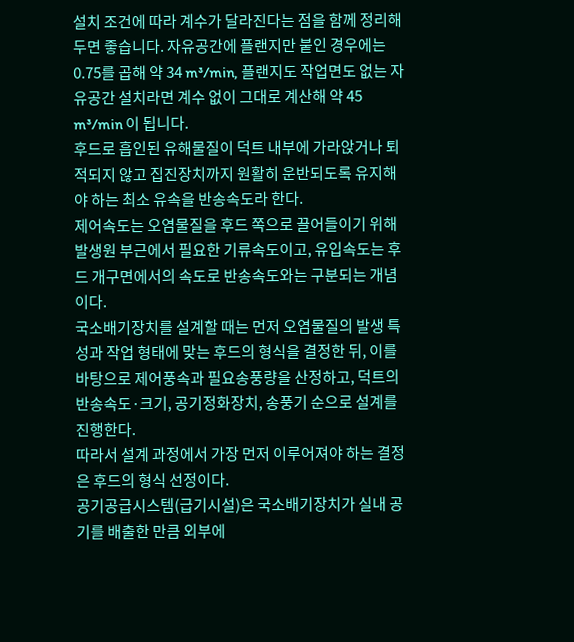설치 조건에 따라 계수가 달라진다는 점을 함께 정리해 두면 좋습니다. 자유공간에 플랜지만 붙인 경우에는 0.75를 곱해 약 34 m³/min, 플랜지도 작업면도 없는 자유공간 설치라면 계수 없이 그대로 계산해 약 45 m³/min 이 됩니다.
후드로 흡인된 유해물질이 덕트 내부에 가라앉거나 퇴적되지 않고 집진장치까지 원활히 운반되도록 유지해야 하는 최소 유속을 반송속도라 한다.
제어속도는 오염물질을 후드 쪽으로 끌어들이기 위해 발생원 부근에서 필요한 기류속도이고, 유입속도는 후드 개구면에서의 속도로 반송속도와는 구분되는 개념이다.
국소배기장치를 설계할 때는 먼저 오염물질의 발생 특성과 작업 형태에 맞는 후드의 형식을 결정한 뒤, 이를 바탕으로 제어풍속과 필요송풍량을 산정하고, 덕트의 반송속도·크기, 공기정화장치, 송풍기 순으로 설계를 진행한다.
따라서 설계 과정에서 가장 먼저 이루어져야 하는 결정은 후드의 형식 선정이다.
공기공급시스템(급기시설)은 국소배기장치가 실내 공기를 배출한 만큼 외부에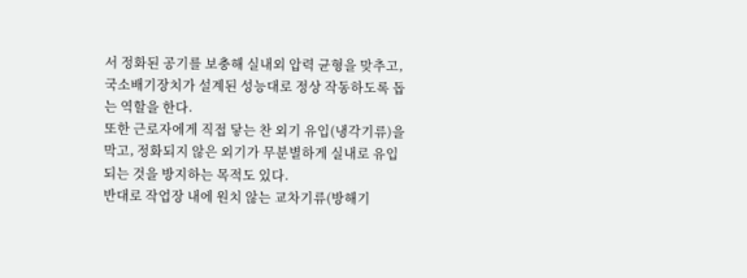서 정화된 공기를 보충해 실내외 압력 균형을 맞추고, 국소배기장치가 설계된 성능대로 정상 작동하도록 돕는 역할을 한다.
또한 근로자에게 직접 닿는 찬 외기 유입(냉각기류)을 막고, 정화되지 않은 외기가 무분별하게 실내로 유입되는 것을 방지하는 목적도 있다.
반대로 작업장 내에 원치 않는 교차기류(방해기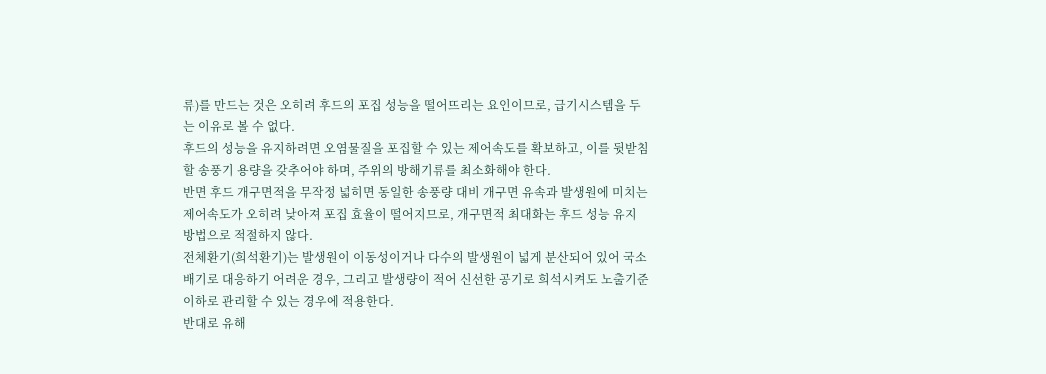류)를 만드는 것은 오히려 후드의 포집 성능을 떨어뜨리는 요인이므로, 급기시스템을 두는 이유로 볼 수 없다.
후드의 성능을 유지하려면 오염물질을 포집할 수 있는 제어속도를 확보하고, 이를 뒷받침할 송풍기 용량을 갖추어야 하며, 주위의 방해기류를 최소화해야 한다.
반면 후드 개구면적을 무작정 넓히면 동일한 송풍량 대비 개구면 유속과 발생원에 미치는 제어속도가 오히려 낮아져 포집 효율이 떨어지므로, 개구면적 최대화는 후드 성능 유지 방법으로 적절하지 않다.
전체환기(희석환기)는 발생원이 이동성이거나 다수의 발생원이 넓게 분산되어 있어 국소배기로 대응하기 어려운 경우, 그리고 발생량이 적어 신선한 공기로 희석시켜도 노출기준 이하로 관리할 수 있는 경우에 적용한다.
반대로 유해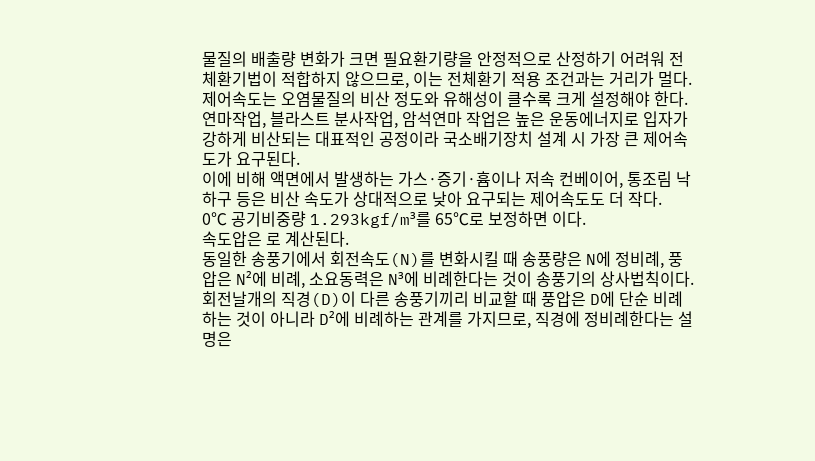물질의 배출량 변화가 크면 필요환기량을 안정적으로 산정하기 어려워 전체환기법이 적합하지 않으므로, 이는 전체환기 적용 조건과는 거리가 멀다.
제어속도는 오염물질의 비산 정도와 유해성이 클수록 크게 설정해야 한다. 연마작업, 블라스트 분사작업, 암석연마 작업은 높은 운동에너지로 입자가 강하게 비산되는 대표적인 공정이라 국소배기장치 설계 시 가장 큰 제어속도가 요구된다.
이에 비해 액면에서 발생하는 가스·증기·흄이나 저속 컨베이어, 통조림 낙하구 등은 비산 속도가 상대적으로 낮아 요구되는 제어속도도 더 작다.
0℃ 공기비중량 1.293kgf/m³를 65℃로 보정하면 이다.
속도압은 로 계산된다.
동일한 송풍기에서 회전속도(N)를 변화시킬 때 송풍량은 N에 정비례, 풍압은 N²에 비례, 소요동력은 N³에 비례한다는 것이 송풍기의 상사법칙이다.
회전날개의 직경(D)이 다른 송풍기끼리 비교할 때 풍압은 D에 단순 비례하는 것이 아니라 D²에 비례하는 관계를 가지므로, 직경에 정비례한다는 설명은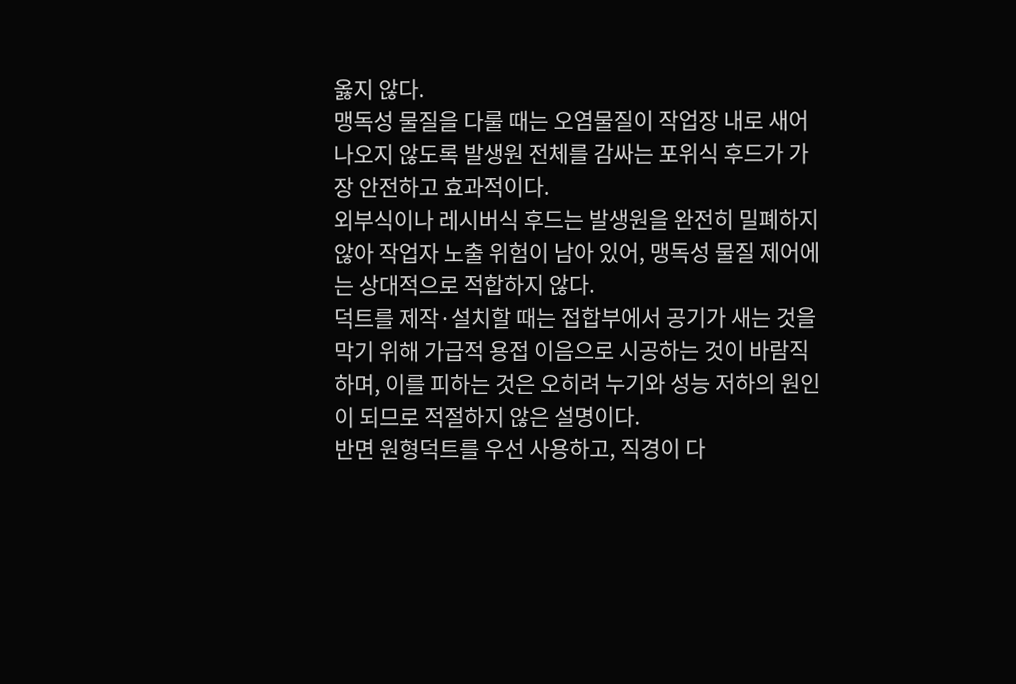옳지 않다.
맹독성 물질을 다룰 때는 오염물질이 작업장 내로 새어 나오지 않도록 발생원 전체를 감싸는 포위식 후드가 가장 안전하고 효과적이다.
외부식이나 레시버식 후드는 발생원을 완전히 밀폐하지 않아 작업자 노출 위험이 남아 있어, 맹독성 물질 제어에는 상대적으로 적합하지 않다.
덕트를 제작·설치할 때는 접합부에서 공기가 새는 것을 막기 위해 가급적 용접 이음으로 시공하는 것이 바람직하며, 이를 피하는 것은 오히려 누기와 성능 저하의 원인이 되므로 적절하지 않은 설명이다.
반면 원형덕트를 우선 사용하고, 직경이 다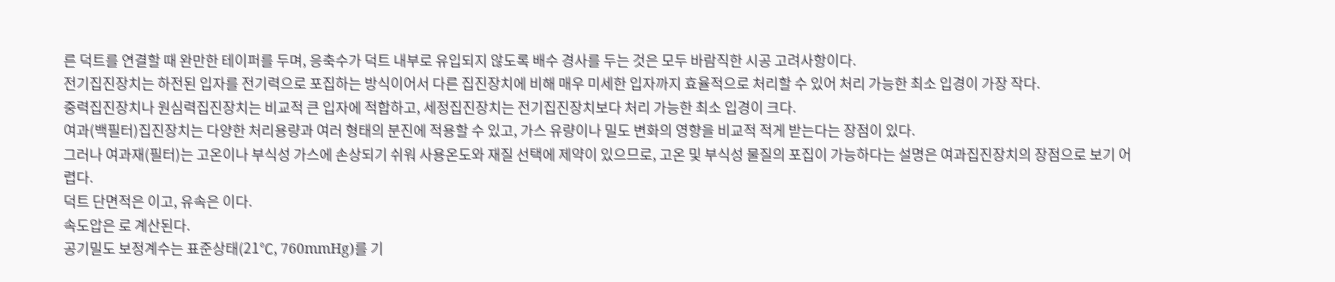른 덕트를 연결할 때 완만한 테이퍼를 두며, 응축수가 덕트 내부로 유입되지 않도록 배수 경사를 두는 것은 모두 바람직한 시공 고려사항이다.
전기집진장치는 하전된 입자를 전기력으로 포집하는 방식이어서 다른 집진장치에 비해 매우 미세한 입자까지 효율적으로 처리할 수 있어 처리 가능한 최소 입경이 가장 작다.
중력집진장치나 원심력집진장치는 비교적 큰 입자에 적합하고, 세정집진장치는 전기집진장치보다 처리 가능한 최소 입경이 크다.
여과(백필터)집진장치는 다양한 처리용량과 여러 형태의 분진에 적용할 수 있고, 가스 유량이나 밀도 변화의 영향을 비교적 적게 받는다는 장점이 있다.
그러나 여과재(필터)는 고온이나 부식성 가스에 손상되기 쉬워 사용온도와 재질 선택에 제약이 있으므로, 고온 및 부식성 물질의 포집이 가능하다는 설명은 여과집진장치의 장점으로 보기 어렵다.
덕트 단면적은 이고, 유속은 이다.
속도압은 로 계산된다.
공기밀도 보정계수는 표준상태(21℃, 760mmHg)를 기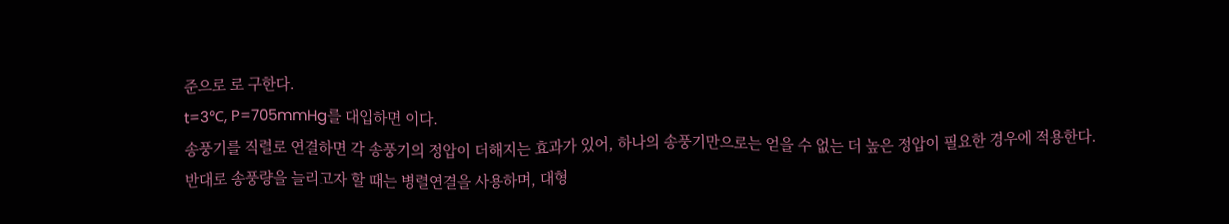준으로 로 구한다.
t=3℃, P=705mmHg를 대입하면 이다.
송풍기를 직렬로 연결하면 각 송풍기의 정압이 더해지는 효과가 있어, 하나의 송풍기만으로는 얻을 수 없는 더 높은 정압이 필요한 경우에 적용한다.
반대로 송풍량을 늘리고자 할 때는 병렬연결을 사용하며, 대형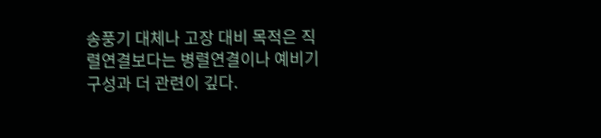송풍기 대체나 고장 대비 목적은 직렬연결보다는 병렬연결이나 예비기 구성과 더 관련이 깊다.